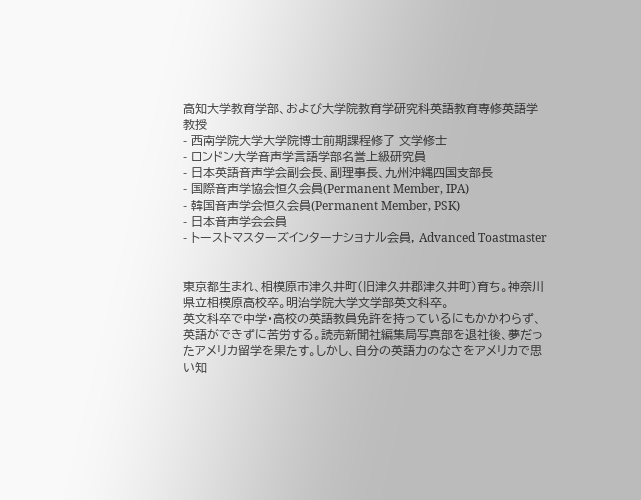高知大学教育学部、および大学院教育学研究科英語教育専修英語学教授
- 西南学院大学大学院博士前期課程修了 文学修士
- ロンドン大学音声学言語学部名誉上級研究員
- 日本英語音声学会副会長、副理事長、九州沖縄四国支部長
- 国際音声学協会恒久会員(Permanent Member, IPA)
- 韓国音声学会恒久会員(Permanent Member, PSK)
- 日本音声学会会員
- トーストマスターズインターナショナル会員, Advanced Toastmaster


東京都生まれ、相模原市津久井町(旧津久井郡津久井町)育ち。神奈川県立相模原高校卒。明治学院大学文学部英文科卒。
英文科卒で中学・高校の英語教員免許を持っているにもかかわらず、英語ができずに苦労する。読売新聞社編集局写真部を退社後、夢だったアメリカ留学を果たす。しかし、自分の英語力のなさをアメリカで思い知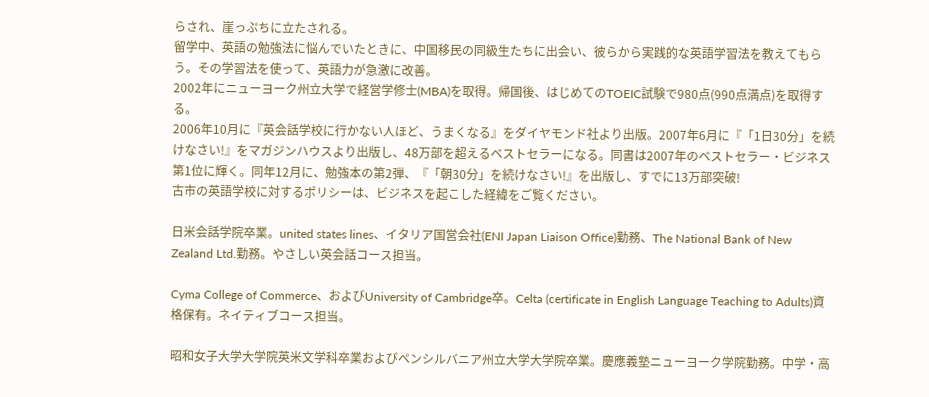らされ、崖っぷちに立たされる。
留学中、英語の勉強法に悩んでいたときに、中国移民の同級生たちに出会い、彼らから実践的な英語学習法を教えてもらう。その学習法を使って、英語力が急激に改善。
2002年にニューヨーク州立大学で経営学修士(MBA)を取得。帰国後、はじめてのTOEIC試験で980点(990点満点)を取得する。
2006年10月に『英会話学校に行かない人ほど、うまくなる』をダイヤモンド社より出版。2007年6月に『「1日30分」を続けなさい!』をマガジンハウスより出版し、48万部を超えるベストセラーになる。同書は2007年のベストセラー・ビジネス第1位に輝く。同年12月に、勉強本の第2弾、『「朝30分」を続けなさい!』を出版し、すでに13万部突破!
古市の英語学校に対するポリシーは、ビジネスを起こした経緯をご覧ください。

日米会話学院卒業。united states lines、イタリア国営会社(ENI Japan Liaison Office)勤務、The National Bank of New Zealand Ltd.勤務。やさしい英会話コース担当。

Cyma College of Commerce、およびUniversity of Cambridge卒。Celta (certificate in English Language Teaching to Adults)資格保有。ネイティブコース担当。

昭和女子大学大学院英米文学科卒業およびペンシルバニア州立大学大学院卒業。慶應義塾ニューヨーク学院勤務。中学・高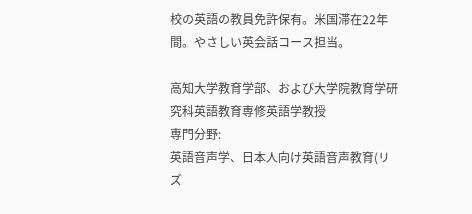校の英語の教員免許保有。米国滞在22年間。やさしい英会話コース担当。

高知大学教育学部、および大学院教育学研究科英語教育専修英語学教授
専門分野:
英語音声学、日本人向け英語音声教育(リズ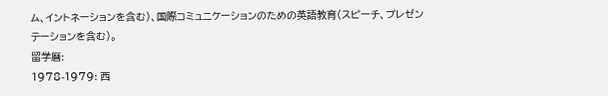ム、イントネーションを含む)、国際コミュニケーションのための英語教育(スピーチ、プレゼンテーションを含む)。
留学暦:
1978-1979: 西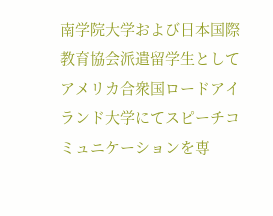南学院大学および日本国際教育協会派遣留学生としてアメリカ合衆国ロードアイランド大学にてスピーチコミュニケーションを専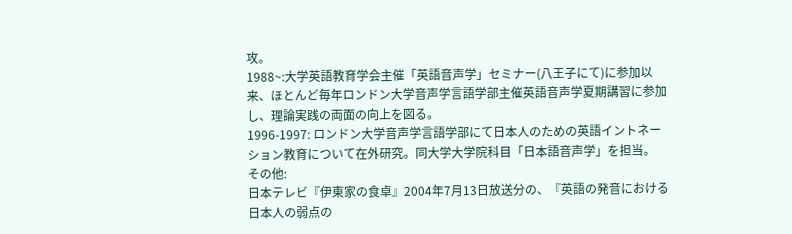攻。
1988~:大学英語教育学会主催「英語音声学」セミナー(八王子にて)に参加以来、ほとんど毎年ロンドン大学音声学言語学部主催英語音声学夏期講習に参加し、理論実践の両面の向上を図る。
1996-1997: ロンドン大学音声学言語学部にて日本人のための英語イントネーション教育について在外研究。同大学大学院科目「日本語音声学」を担当。
その他:
日本テレビ『伊東家の食卓』2004年7月13日放送分の、『英語の発音における日本人の弱点の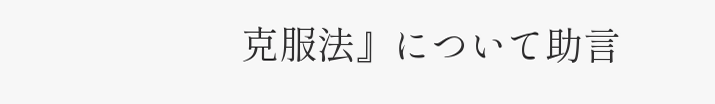克服法』について助言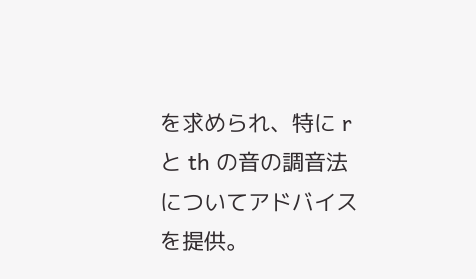を求められ、特に r と th の音の調音法についてアドバイスを提供。